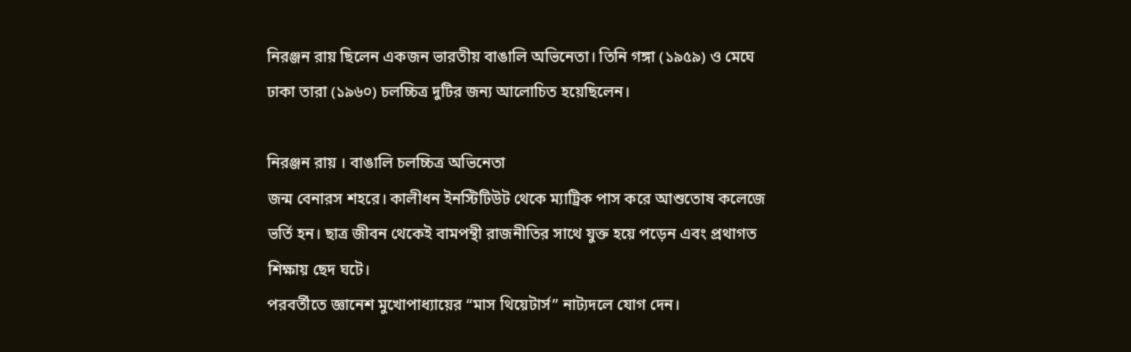নিরঞ্জন রায় ছিলেন একজন ভারতীয় বাঙালি অভিনেতা। তিনি গঙ্গা (১৯৫৯) ও মেঘে ঢাকা তারা (১৯৬০) চলচ্চিত্র দুটির জন্য আলোচিত হয়েছিলেন।

নিরঞ্জন রায় । বাঙালি চলচ্চিত্র অভিনেতা
জন্ম বেনারস শহরে। কালীধন ইনস্টিটিউট থেকে ম্যাট্রিক পাস করে আশুতোষ কলেজে ভর্তি হন। ছাত্র জীবন থেকেই বামপন্থী রাজনীতির সাথে যুক্ত হয়ে পড়েন এবং প্রথাগত শিক্ষায় ছেদ ঘটে।
পরবর্তীতে জ্ঞানেশ মুখোপাধ্যায়ের “মাস থিয়েটার্স” নাট্যদলে যোগ দেন।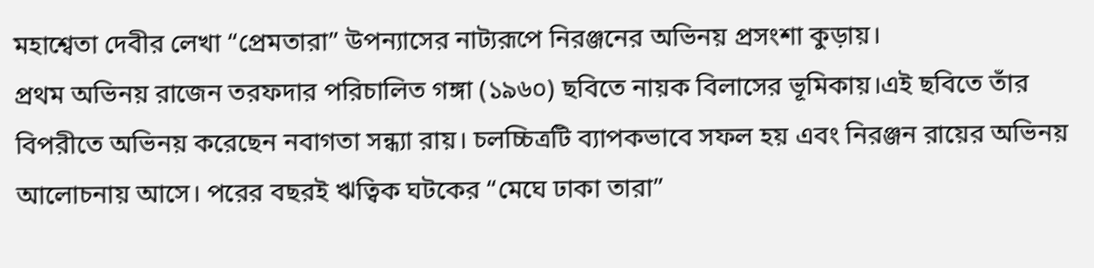মহাশ্বেতা দেবীর লেখা “প্রেমতারা” উপন্যাসের নাট্যরূপে নিরঞ্জনের অভিনয় প্রসংশা কুড়ায়।
প্রথম অভিনয় রাজেন তরফদার পরিচালিত গঙ্গা (১৯৬০) ছবিতে নায়ক বিলাসের ভূমিকায়।এই ছবিতে তাঁর বিপরীতে অভিনয় করেছেন নবাগতা সন্ধ্যা রায়। চলচ্চিত্রটি ব্যাপকভাবে সফল হয় এবং নিরঞ্জন রায়ের অভিনয় আলোচনায় আসে। পরের বছরই ঋত্বিক ঘটকের “মেঘে ঢাকা তারা”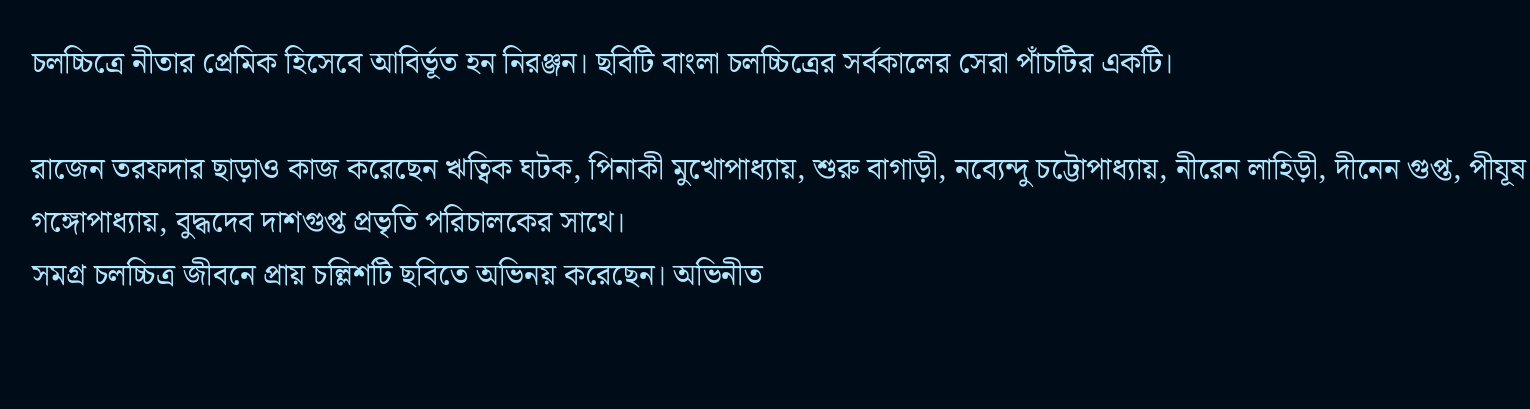চলচ্চিত্রে নীতার প্রেমিক হিসেবে আবির্ভূত হন নিরঞ্জন। ছবিটি বাংলা চলচ্চিত্রের সর্বকালের সেরা পাঁচটির একটি।

রাজেন তরফদার ছাড়াও কাজ করেছেন ঋত্বিক ঘটক, পিনাকী মুখোপাধ্যায়, শুরু বাগাড়ী, নব্যেন্দু চট্টোপাধ্যায়, নীরেন লাহিড়ী, দীনেন গুপ্ত, পীযূষ গঙ্গোপাধ্যায়, বুদ্ধদেব দাশগুপ্ত প্রভৃতি পরিচালকের সাথে।
সমগ্র চলচ্চিত্র জীবনে প্রায় চল্লিশটি ছবিতে অভিনয় করেছেন। অভিনীত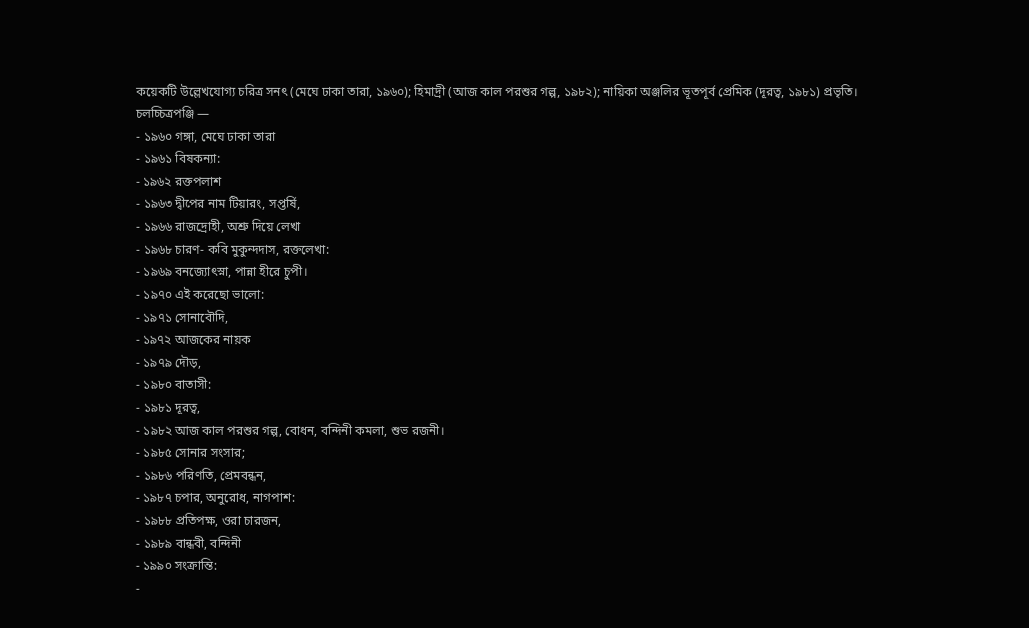কয়েকটি উল্লেখযোগ্য চরিত্র সনৎ (মেঘে ঢাকা তারা, ১৯৬০); হিমাদ্রী (আজ কাল পরশুর গল্প, ১৯৮২); নায়িকা অঞ্জলির ভূতপূর্ব প্রেমিক (দূরত্ব, ১৯৮১) প্রভৃতি।
চলচ্চিত্রপঞ্জি —
- ১৯৬০ গঙ্গা, মেঘে ঢাকা তারা
- ১৯৬১ বিষকন্যা:
- ১৯৬২ রক্তপলাশ
- ১৯৬৩ দ্বীপের নাম টিয়ারং, সপ্তর্ষি,
- ১৯৬৬ রাজদ্রোহী, অশ্রু দিয়ে লেখা
- ১৯৬৮ চারণ- কবি মুকুন্দদাস, রক্তলেখা:
- ১৯৬৯ বনজ্যোৎস্না, পান্না হীরে চুপী।
- ১৯৭০ এই করেছো ভালো:
- ১৯৭১ সোনাবৌদি,
- ১৯৭২ আজকের নায়ক
- ১৯৭৯ দৌড়,
- ১৯৮০ বাতাসী:
- ১৯৮১ দূরত্ব,
- ১৯৮২ আজ কাল পরশুর গল্প, বোধন, বন্দিনী কমলা, শুভ রজনী।
- ১৯৮৫ সোনার সংসার;
- ১৯৮৬ পরিণতি, প্রেমবন্ধন,
- ১৯৮৭ চপার, অনুরোধ, নাগপাশ:
- ১৯৮৮ প্রতিপক্ষ, ওরা চারজন,
- ১৯৮৯ বান্ধবী, বন্দিনী
- ১৯৯০ সংক্রান্তি:
-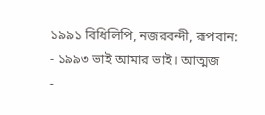১৯৯১ বিধিলিপি, নজরবন্দী, রূপবান:
- ১৯৯৩ ভাই আমার ভাই। আত্মজ
-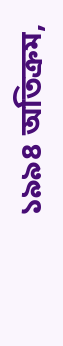১৯৯৪ অতিক্রম,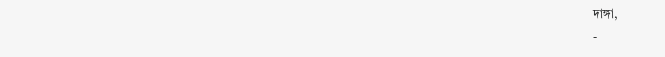দাঙ্গা,
-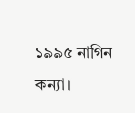১৯৯৫ নাগিন কন্যা।